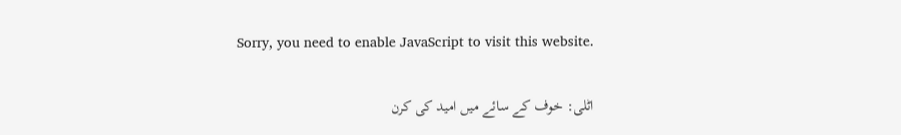Sorry, you need to enable JavaScript to visit this website.

اٹلی: خوف کے سائے میں امید کی کرن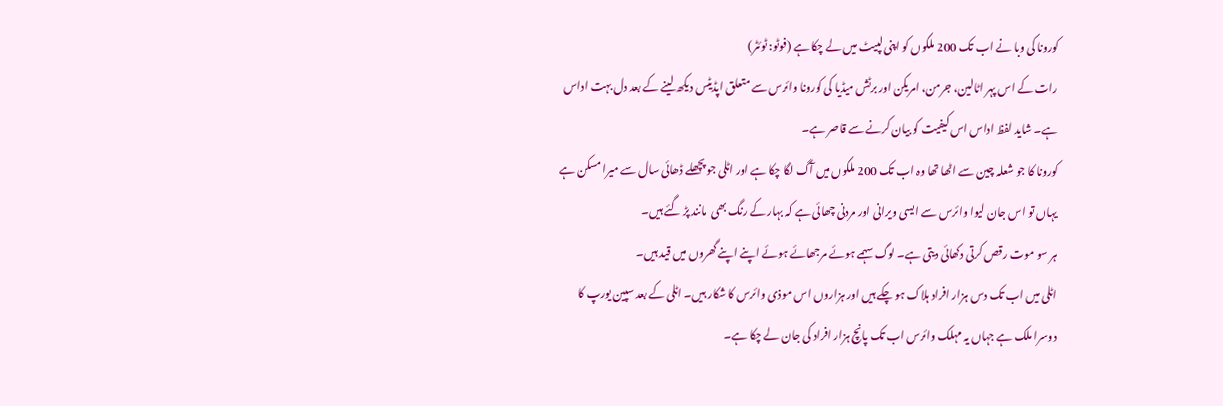کورونا کی وبا نے اب تک 200 ملکوں کو اپنی لپیٹ میں لے چکا ہے (فوٹو: ٹوئٹر)
رات کے اس پہر اٹالین، جرمن، امریکن اور برٹش میڈیا کی کورونا وائرس سے متعلق اپڈیٹس دیکھ لینے کے بعد دل بہت اداس ہے۔ شاید لفظ اداس اس کیفیت کو بیان کرنے سے قاصر ہے۔
کورونا کا جو شعلہ چین سے اٹھا تھا وہ اب تک 200 ملکوں میں آگ لگا چکا ہے اور اٹلی جو پچھلے ڈھائی سال سے میرا مسکن ہے یہاں تو اس جان لیوا وائرس سے ایسی ویرانی اور مردنی چھائی ہے کہ بہار کے رنگ بھی  مانند پڑ گئے ہیں۔
ہر سو موت رقص کرتی دکھائی دیتی ہے۔ لوگ سہمے ہوئے مرجھائے ہوئے اپنے اپنے گھروں میں قید ہیں۔
اٹلی میں اب تک دس ہزار افراد ہلاک ہو چکے ہیں اور ہزاروں اس موذی وائرس کا شکار ہیں۔ اٹلی کے بعد سپین یورپ کا دوسرا ملک ہے جہاں یہ مہلک وائرس اب تک پانچ ہزار افراد کی جان لے چکا ہے۔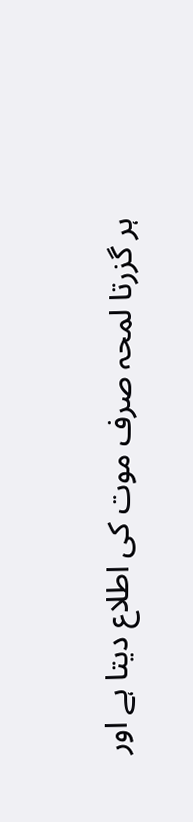ہر گزرتا لمحہ صرف موت کی اطلاع دیتا ہے اور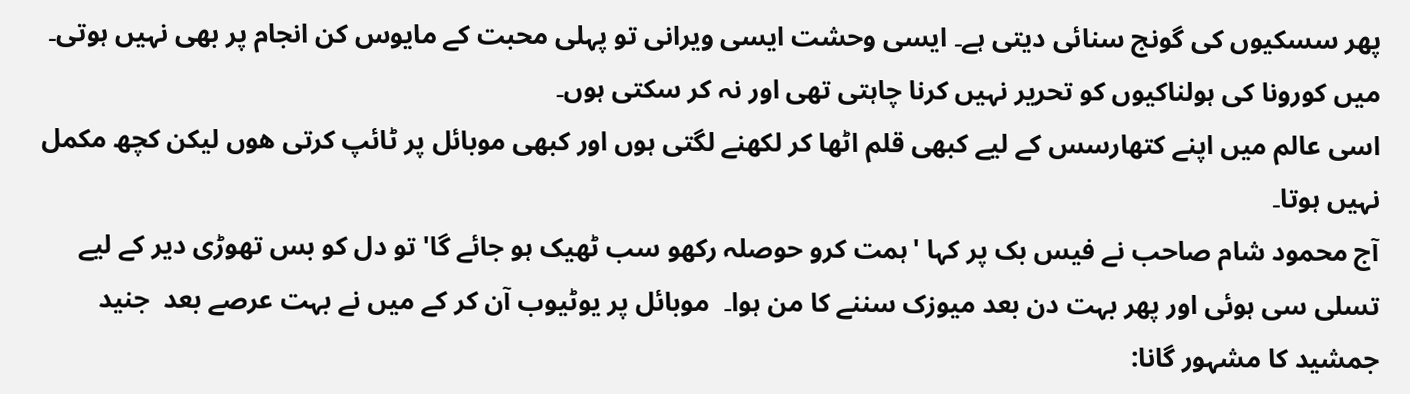پھر سسکیوں کی گونج سنائی دیتی ہے۔ ایسی وحشت ایسی ویرانی تو پہلی محبت کے مایوس کن انجام پر بھی نہیں ہوتی۔ میں کورونا کی ہولناکیوں کو تحریر نہیں کرنا چاہتی تھی اور نہ کر سکتی ہوں۔
اسی عالم میں اپنے کتھارسس کے لیے کبھی قلم اٹھا کر لکھنے لگتی ہوں اور کبھی موبائل پر ٹائپ کرتی ھوں لیکن کچھ مکمل نہیں ہوتا۔
آج محمود شام صاحب نے فیس بک پر کہا 'ہمت کرو حوصلہ رکھو سب ٹھیک ہو جائے گا' تو دل کو بس تھوڑی دیر کے لیے تسلی سی ہوئی اور پھر بہت دن بعد میوزک سننے کا من ہوا۔  موبائل پر یوٹیوب آن کر کے میں نے بہت عرصے بعد  جنید جمشید کا مشہور گانا: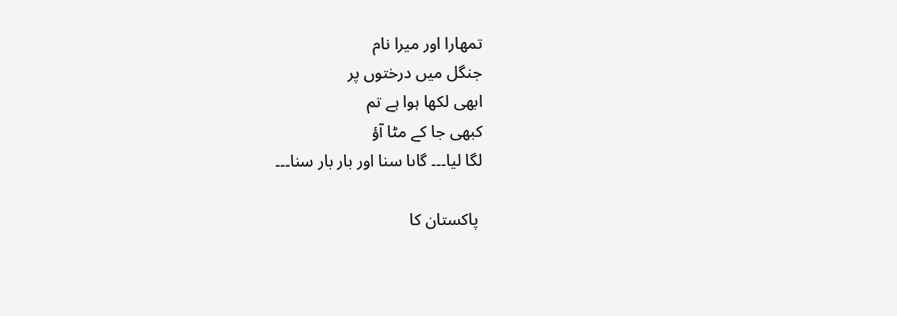تمھارا اور میرا نام
جنگل میں درختوں پر
ابھی لکھا ہوا ہے تم
کبھی جا کے مٹا آؤ
لگا لیا۔۔۔ گاںا سنا اور بار بار سنا۔۔۔

 پاکستان کا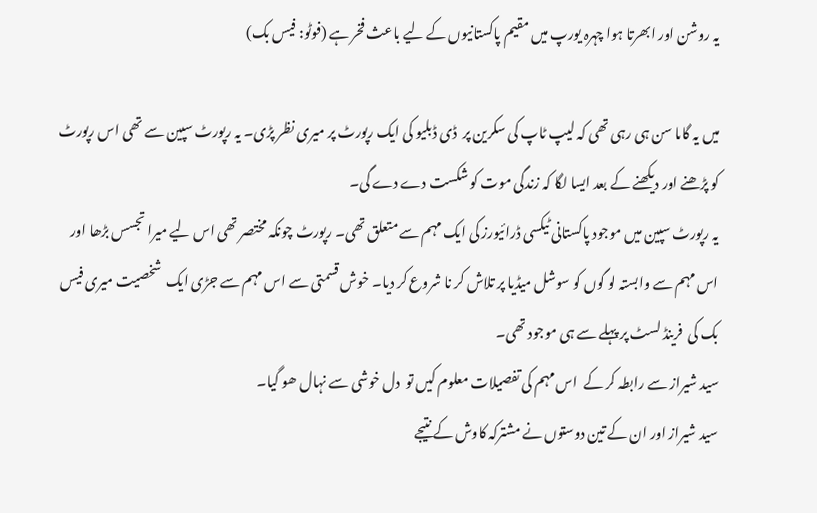یہ روشن اور ابھرتا ہوا چہرہ یورپ میں مقیم پاکستانیوں کے لیے باعث فخر ہے (فوٹو: فیس بک)

میں یہ گاںا سن ہی رہی تھی کہ لیپ ٹاپ کی سکرین پر  ڈی ڈبلیو کی ایک رپورٹ پر میری نظر پڑی۔ یہ رپورٹ سپین سے تھی اس رپورٹ کو پڑھنے اور دیکھنے کے بعد ایسا لگا کہ زندگی موت کو شکست دے دے گی۔
یہ رپورٹ سپین میں موجود پاکستانی ٹیکسی ڈرائیورز کی ایک مہم سے متعلق تھی۔ رپورٹ چونکہ مختصر تھی اس لیے میرا تجسس بڑھا اور اس مہم سے وابستہ لو گوں کو سوشل میڈیا پر تلاش کر نا شروع کر دیا۔ خوش قسمتی سے اس مہم سے جڑی ایک  شخصیت میری فیس بک کی  فرینڈ لسٹ پر پہلے سے ہی موجود تھی۔
سید شیراز سے رابطہ کر کے  اس مہم کی تفصیلات معلوم کیں تو  دل خوشی سے نہال ھو گیا۔
سید شیراز اور ان کے تین دوستوں نے مشترکہ کاوش کے نتیجے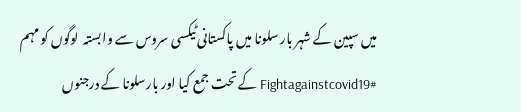میں سپین کے شہر بار سلونا میں پاکستانی ٹیکسی سروس سے وابستہ  لوگوں کو مہم  Fightagainstcovid19# کے تحت جمع کیا اور بارسلونا کے درجنوں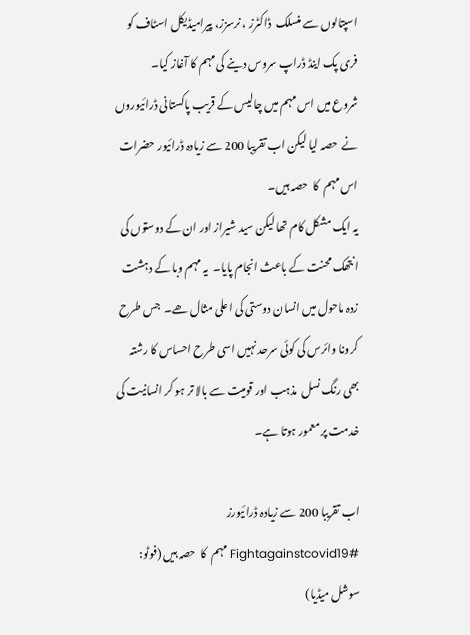اسپتالوں سے منسلک  ڈاکٹرز ، نرسزز، پیرامیڈیکل اسٹاف کو  فری پک اینڈ ڈراپ سروس دینے کی مہم کا آغاز کیا۔
شروع میں اس مہم میں چالیس کے قریب پاکستانی ڈرائیوروں نے  حصہ لیا لیکن اب تقریبا 200 سے زیادہ ڈرائیور حضرات  اس مہم  کا  حصہ ہیں۔
یہ ایک مشکل کام تھا لیکن سید شیراز اور ان کے دوستوں کی انتھک محنت کے باعث انجام پایا۔  یہ مہم وبا کے دہشت زدہ ماحول میں انسان دوستی کی اعلی مثال ھے۔  جس طرح کرونا وائرس کی کوئی سرحد نہیں اسی طرح احساس کا رشتہ بھی رنگ نسل  مذہب اور قومیت سے بالا تر ہو کر انسانیت کی خدمت پر معمور ہوتا ہے۔

اب تقریبا 200 سے زیادہ ڈرائیورز  Fightagainstcovid19# مہم  کا  حصہ ہیں (فوٹو: سوشل میڈیا)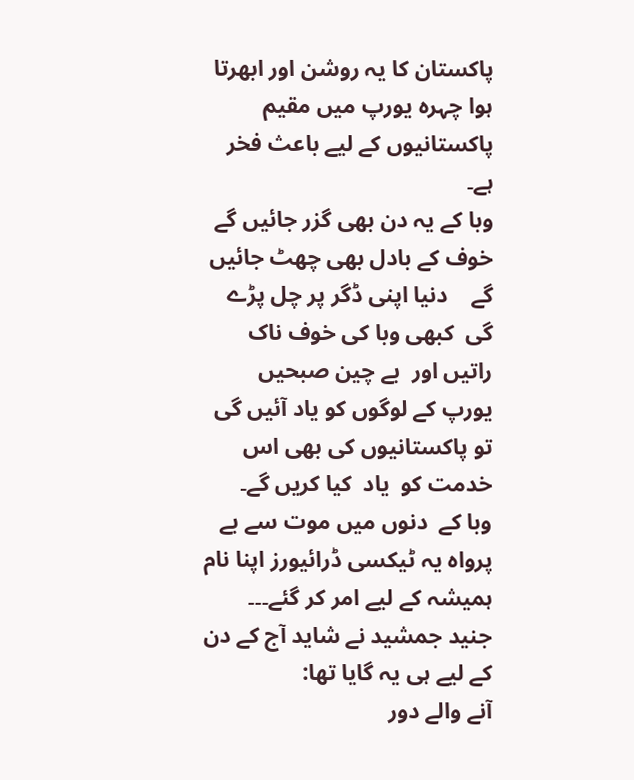پاکستان کا یہ روشن اور ابھرتا ہوا چہرہ یورپ میں مقیم پاکستانیوں کے لیے باعث فخر ہے۔
وبا کے یہ دن بھی گزر جائیں گے خوف کے بادل بھی چھٹ جائیں گے    دنیا اپنی ڈگر پر چل پڑے گی  کبھی وبا کی خوف ناک راتیں اور  بے چین صبحیں  یورپ کے لوگوں کو یاد آئیں گی تو پاکستانیوں کی بھی اس خدمت کو  یاد  کیا کریں گے۔
وبا کے  دنوں میں موت سے بے پرواہ یہ ٹیکسی ڈرائیورز اپنا نام ہمیشہ کے لیے امر کر گئے۔۔۔ جنید جمشید نے شاید آج کے دن کے لیے ہی یہ گایا تھا:
آنے والے دور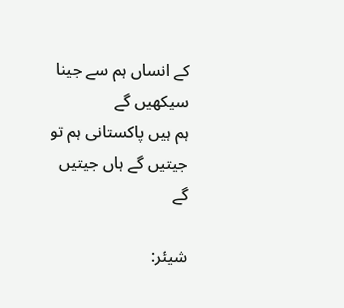کے انساں ہم سے جینا سیکھیں گے
ہم ہیں پاکستانی ہم تو جیتیں گے ہاں جیتیں گے

شیئر: